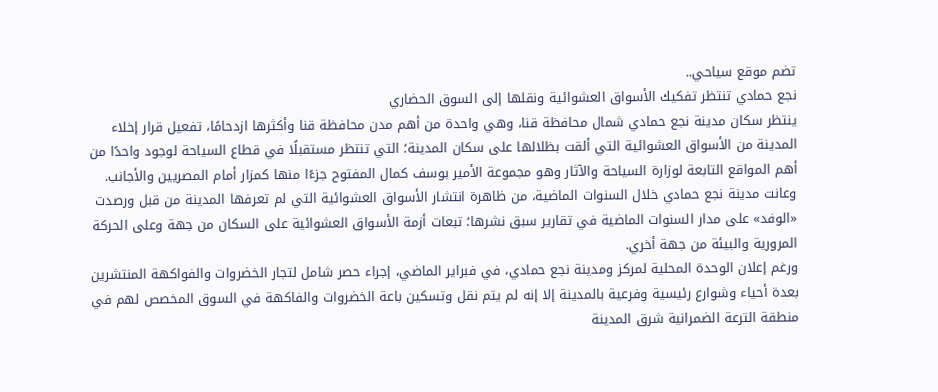تضم موقع سياحي..
نجع حمادي تنتظر تفكيك الأسواق العشوائية ونقلها إلى السوق الحضاري
ينتظر سكان مدينة نجع حمادي شمال محافظة قنا، وهي واحدة من أهم مدن محافظة قنا وأكثرها ازدحامًا، تفعيل قرار إخلاء المدينة من الأسواق العشوائية التي ألقت بظلالها على سكان المدينة؛ التي تنتظر مستقبلًا في قطاع السياحة لوجود واحدًا من أهم المواقع التابعة لوزارة السياحة والآثار وهو مجموعة الأمير بوسف كمال المفتوح جزءًا منها كمزار أمام المصريين والأجانب.
وعانت مدينة نجع حمادي خلال السنوات الماضية، من ظاهرة انتشار الأسواق العشوائية التي لم تعرفها المدينة من قبل ورصدت «الوفد» على مدار السنوات الماضية في تقارير سبق نشرها؛ تبعات أزمة الأسواق العشوائية على السكان من جهة وعلى الحركة المرورية والبيئة من جهة أخري.
ورغم إعلان الوحدة المحلية لمركز ومدينة نجع حمادي، في فبراير الماضي، إجراء حصر شامل لتجار الخضروات والفواكهة المنتشرين بعدة أحياء وشوارع رئيسية وفرعية بالمدينة إلا إنه لم يتم نقل وتسكين باعة الخضروات والفاكهة في السوق المخصص لهم في منطقة الترعة الضمرانية شرق المدينة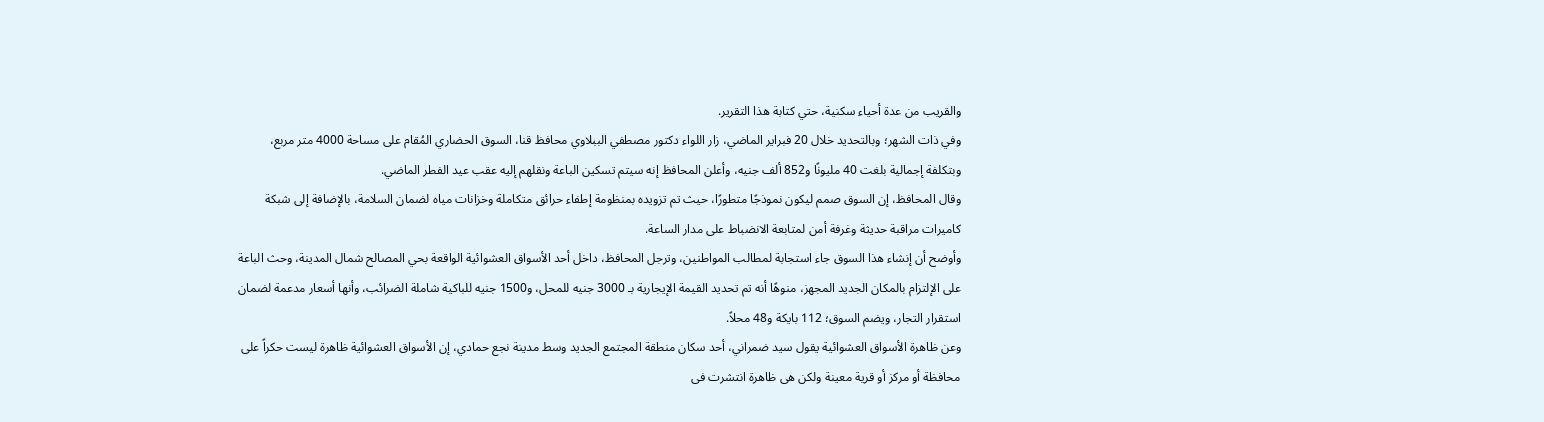والقريب من عدة أحياء سكنية، حتي كتابة هذا التقرير.
وفي ذات الشهر؛ وبالتحديد خلال 20 فبراير الماضي، زار اللواء دكتور مصطفي الببلاوي محافظ قنا، السوق الحضاري المُقام على مساحة 4000 متر مربع، وبتكلفة إجمالية بلغت 40 مليونًا و852 ألف جنيه، وأعلن المحافظ إنه سيتم تسكين الباعة ونقلهم إليه عقب عيد الفطر الماضي.
وقال المحافظ، إن السوق صمم ليكون نموذجًا متطورًا، حيث تم تزويده بمنظومة إطفاء حرائق متكاملة وخزانات مياه لضمان السلامة، بالإضافة إلى شبكة كاميرات مراقبة حديثة وغرفة أمن لمتابعة الانضباط على مدار الساعة.
وأوضح أن إنشاء هذا السوق جاء استجابة لمطالب المواطنين، وترجل المحافظ، داخل أحد الأسواق العشوائية الواقعة بحي المصالح شمال المدينة، وحث الباعة على الإلتزام بالمكان الجديد المجهز، منوهًا أنه تم تحديد القيمة الإيجارية بـ 3000 جنيه للمحل، و1500 جنيه للباكية شاملة الضرائب، وأنها أسعار مدعمة لضمان استقرار التجار، ويضم السوق؛ 112 بايكة و48 محلاً.
وعن ظاهرة الأسواق العشوائية يقول سيد ضمراني، أحد سكان منطقة المجتمع الجديد وسط مدينة نجع حمادي، إن الأسواق العشوائية ظاهرة ليست حكراً على محافظة أو مركز أو قرية معينة ولكن هى ظاهرة انتشرت فى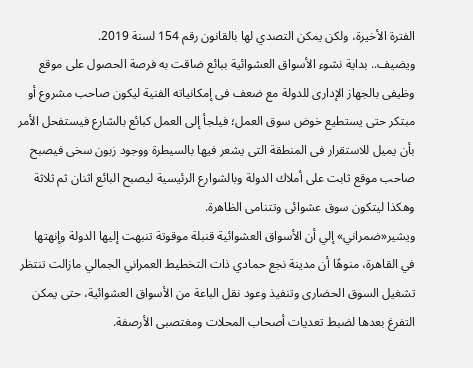الفترة الأخيرة، ولكن يمكن التصدي لها بالقانون رقم 154 لسنة 2019.
ويضيف.. بداية نشوء الأسواق العشوائية ببائع ضاقت به فرصة الحصول على موقع وظيفى بالجهاز الإدارى للدولة مع ضعف فى إمكانياته الفنية ليكون صاحب مشروع أو مبتكر حتى يستطيع خوض سوق العمل؛ فيلجأ إلى العمل كبائع بالشارع فيستفحل الأمر بأن يميل للاستقرار فى المنطقة التى يشعر فيها بالسيطرة ووجود زبون سخى فيصبح صاحب موقع ثابت على أملاك الدولة وبالشوارع الرئيسية ليصبح البائع اثنان ثم ثلاثة وهكذا ليتكون سوق عشوائى وتتنامى الظاهرة.
ويشير«ضمراني» إلي أن الأسواق العشوائية قنبلة موقوتة تنبهت إليها الدولة وإنهتها في القاهرة، منوهًا أن مدينة نجع حمادي ذات التخطيط العمراني الجمالي مازالت تنتظر تشغيل السوق الحضارى وتنفيذ وعود نقل الباعة من الأسواق العشوائية، حتى يمكن التفرغ بعدها لضبط تعديات أصحاب المحلات ومغتصبى الأرصفة.